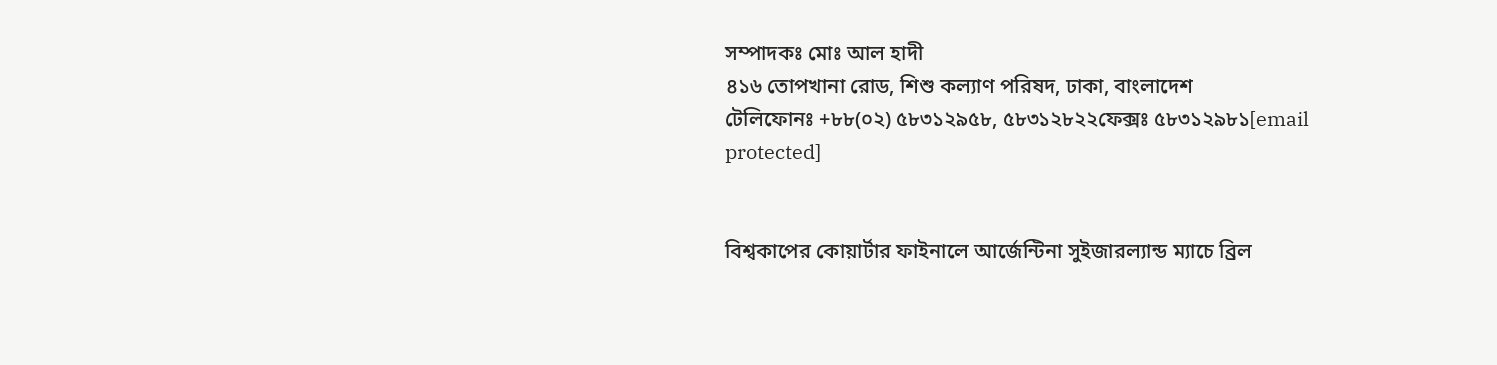সম্পাদকঃ মোঃ আল হাদী
৪১৬ তোপখানা রোড, শিশু কল্যাণ পরিষদ, ঢাকা, বাংলাদেশ
টেলিফোনঃ +৮৮(০২) ৫৮৩১২৯৫৮, ৫৮৩১২৮২২ফেক্সঃ ৫৮৩১২৯৮১[email protected]


বিশ্বকাপের কোয়ার্টার ফাইনালে আর্জেন্টিনা সুইজারল্যান্ড ম্যাচে ব্রিল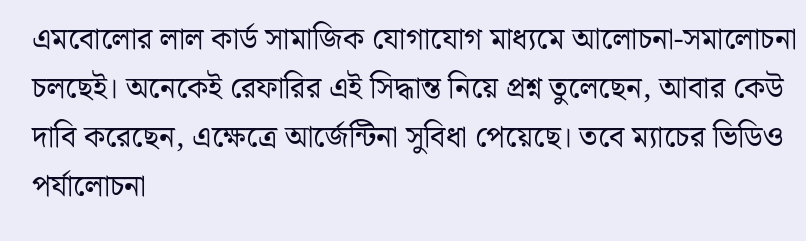এমবোলোর লাল কার্ড সামাজিক যোগাযোগ মাধ্যমে আলোচনা-সমালোচনা চলছেই। অনেকেই রেফারির এই সিদ্ধান্ত নিয়ে প্রশ্ন তুলেছেন, আবার কেউ দাবি করেছেন, এক্ষেত্রে আর্জেন্টিনা সুবিধা পেয়েছে। তবে ম্যাচের ভিডিও পর্যালোচনা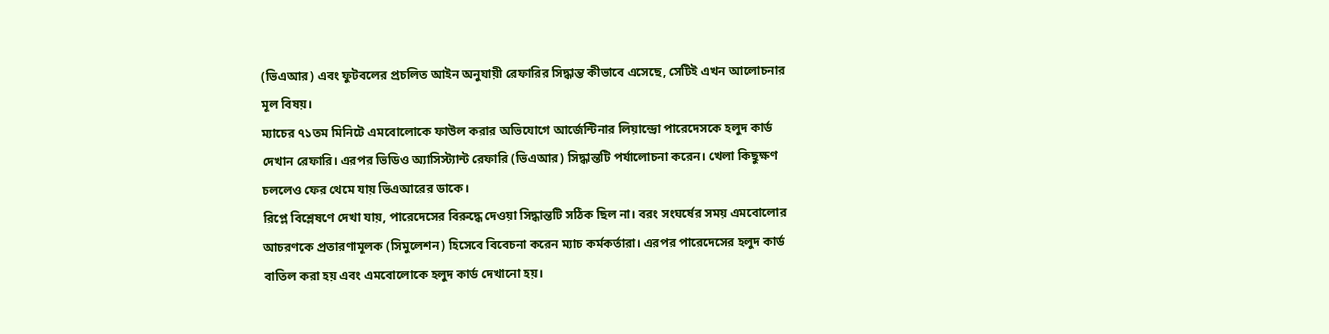(ভিএআর) এবং ফুটবলের প্রচলিত আইন অনুযায়ী রেফারির সিদ্ধান্ত কীভাবে এসেছে, সেটিই এখন আলোচনার মূল বিষয়।
ম্যাচের ৭১তম মিনিটে এমবোলোকে ফাউল করার অভিযোগে আর্জেন্টিনার লিয়ান্দ্রো পারেদেসকে হলুদ কার্ড দেখান রেফারি। এরপর ভিডিও অ্যাসিস্ট্যান্ট রেফারি (ভিএআর) সিদ্ধান্তটি পর্যালোচনা করেন। খেলা কিছুক্ষণ চললেও ফের থেমে যায় ভিএআরের ডাকে।
রিপ্লে বিশ্লেষণে দেখা যায়, পারেদেসের বিরুদ্ধে দেওয়া সিদ্ধান্তটি সঠিক ছিল না। বরং সংঘর্ষের সময় এমবোলোর আচরণকে প্রতারণামূলক (সিমুলেশন) হিসেবে বিবেচনা করেন ম্যাচ কর্মকর্তারা। এরপর পারেদেসের হলুদ কার্ড বাতিল করা হয় এবং এমবোলোকে হলুদ কার্ড দেখানো হয়।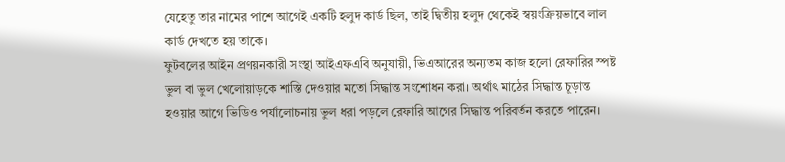যেহেতু তার নামের পাশে আগেই একটি হলুদ কার্ড ছিল, তাই দ্বিতীয় হলুদ থেকেই স্বয়ংক্রিয়ভাবে লাল কার্ড দেখতে হয় তাকে।
ফুটবলের আইন প্রণয়নকারী সংস্থা আইএফএবি অনুযায়ী, ভিএআরের অন্যতম কাজ হলো রেফারির স্পষ্ট ভুল বা ভুল খেলোয়াড়কে শাস্তি দেওয়ার মতো সিদ্ধান্ত সংশোধন করা। অর্থাৎ মাঠের সিদ্ধান্ত চূড়ান্ত হওয়ার আগে ভিডিও পর্যালোচনায় ভুল ধরা পড়লে রেফারি আগের সিদ্ধান্ত পরিবর্তন করতে পারেন।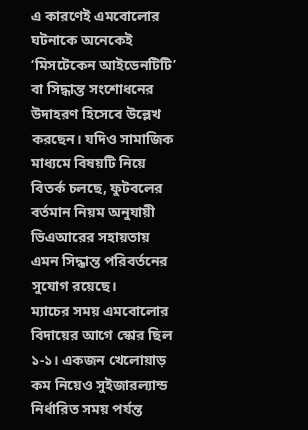এ কারণেই এমবোলোর ঘটনাকে অনেকেই ‘মিসটেকেন আইডেনটিটি’ বা সিদ্ধান্ত সংশোধনের উদাহরণ হিসেবে উল্লেখ করছেন। যদিও সামাজিক মাধ্যমে বিষয়টি নিয়ে বিতর্ক চলছে, ফুটবলের বর্তমান নিয়ম অনুযায়ী ভিএআরের সহায়তায় এমন সিদ্ধান্ত পরিবর্তনের সুযোগ রয়েছে।
ম্যাচের সময় এমবোলোর বিদায়ের আগে স্কোর ছিল ১-১। একজন খেলোয়াড় কম নিয়েও সুইজারল্যান্ড নির্ধারিত সময় পর্যন্ত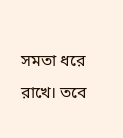সমতা ধরে রাখে। তবে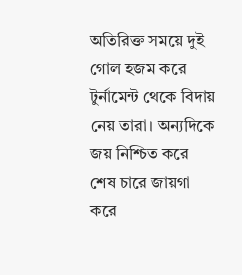অতিরিক্ত সময়ে দুই গোল হজম করে টুর্নামেন্ট থেকে বিদায় নেয় তারা। অন্যদিকে জয় নিশ্চিত করে শেষ চারে জায়গা করে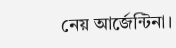নেয় আর্জেন্টিনা।